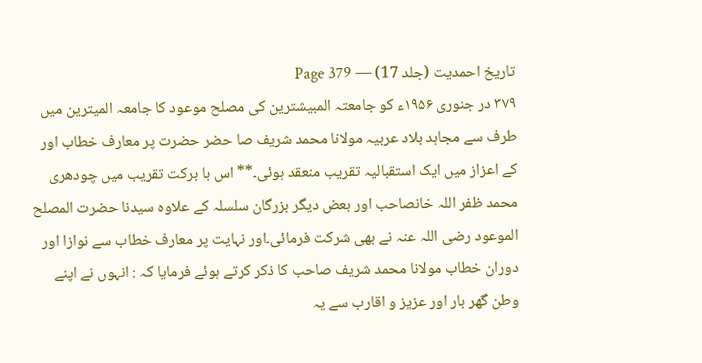تاریخ احمدیت (جلد 17) — Page 379
۳۷۹ در جنوری ۱۹۵۶ء کو جامعتہ المبیشترین کی مصلح موعود کا جامعہ المیترین میں طرف سے مجاہد بلاد عربیہ مولانا محمد شریف صا حضر حضرت پر معارف خطاب اور کے اعزاز میں ایک استقبالیہ تقریب منعقد ہوئی۔** اس با برکت تقریب میں چودھری محمد ظفر اللہ خانصاحب اور بعض دیگر بزرگان سلسلہ کے علاوہ سیدنا حضرت المصلح الموعود رضی اللہ عنہ نے بھی شرکت فرمائی۔اور نہایت پر معارف خطاب سے نوازا اور دوران خطاب مولانا محمد شریف صاحب کا ذکر کرتے ہوئے فرمایا کہ : انہوں نے اپنے وطن گھر بار اور عزیز و اقارب سے یہ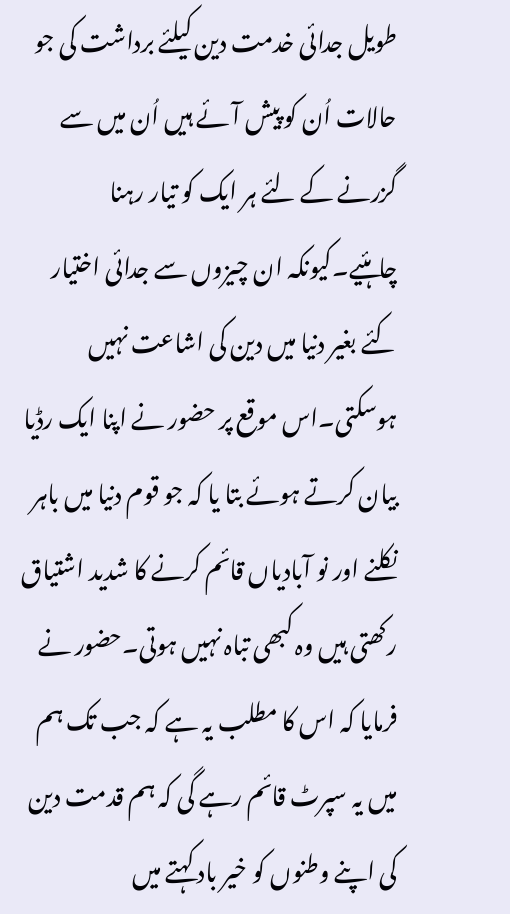طویل جدائی خدمت دین کیلئے برداشت کی جو حالات اُن کو پیش آئے ہیں اُن میں سے گزرنے کے لئے ہر ایک کو تیار رہنا چاہئیے۔کیونکہ ان چیزوں سے جدائی اختیار کئے بغیر دنیا میں دین کی اشاعت نہیں ہوسکتی۔اس موقع پر حضور نے اپنا ایک رڈیا بیان کرتے ہوئے بتا یا کہ جو قوم دنیا میں باہر نکلنے اور نو آبادیاں قائم کرنے کا شدید اشتیاق رکھتی ہیں وہ کبھی تباہ نہیں ہوتی۔حضور نے فرمایا کہ اس کا مطلب یہ ہے کہ جب تک ہم میں یہ سپرٹ قائم رہے گی کہ ہم قدمت دین کی اپنے وطنوں کو خیر باد کہتے میں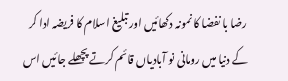رضا با نفضا کا نمونہ دکھائیں اور تبلیغ اسلام کا فریضہ ادا کر کے دنیا میں رومانی نو آبادیاں قائم کرتے پچھلے جائیں اس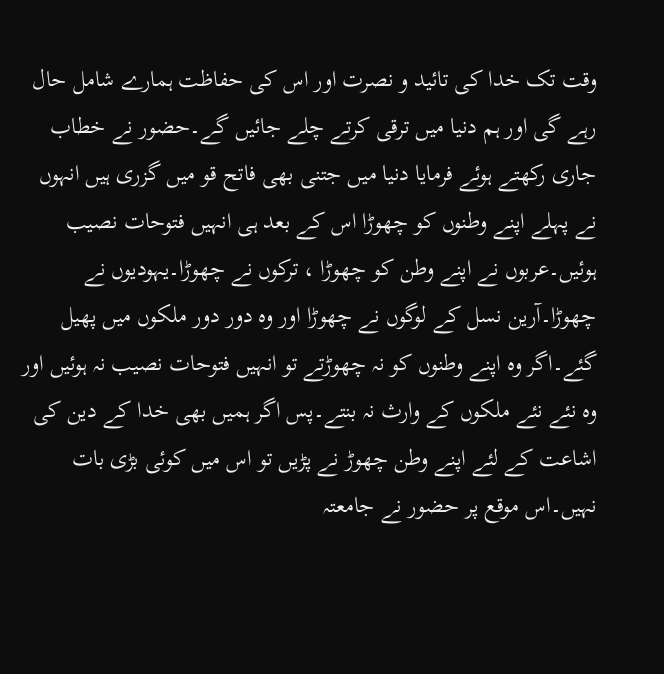وقت تک خدا کی تائید و نصرت اور اس کی حفاظت ہمارے شامل حال رہے گی اور ہم دنیا میں ترقی کرتے چلے جائیں گے۔حضور نے خطاب جاری رکھتے ہوئے فرمایا دنیا میں جتنی بھی فاتح قو میں گزری ہیں انہوں نے پہلے اپنے وطنوں کو چھوڑا اس کے بعد ہی انہیں فتوحات نصیب ہوئیں۔عربوں نے اپنے وطن کو چھوڑا ، ترکوں نے چھوڑا۔یہودیوں نے چھوڑا۔آرین نسل کے لوگوں نے چھوڑا اور وہ دور دور ملکوں میں پھیل گئے۔اگر وہ اپنے وطنوں کو نہ چھوڑتے تو انہیں فتوحات نصیب نہ ہوئیں اور وہ نئے نئے ملکوں کے وارث نہ بنتے۔پس اگر ہمیں بھی خدا کے دین کی اشاعت کے لئے اپنے وطن چھوڑ نے پڑیں تو اس میں کوئی بڑی بات نہیں۔اس موقع پر حضور نے جامعتہ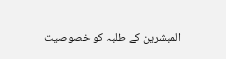المبشرین کے طلبہ کو خصوصیت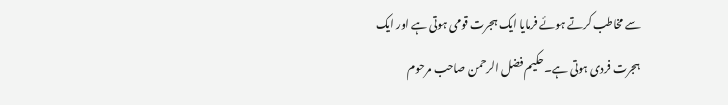سے مخاطب کرتے ہوئے فرمایا ایک ہجرت قومی ہوتی ہے اور ایک ہجرت فردی ہوتی ہے۔حکیم فضل الرحمن صاحب مرحوم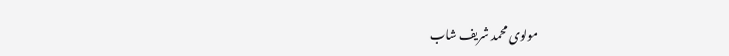مولوی محمد شریف شاب